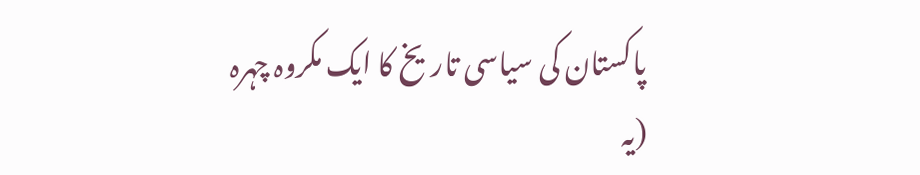پاکستان کی سیاسی تاریخ کا ایک مکروہ چہرہ
(یہ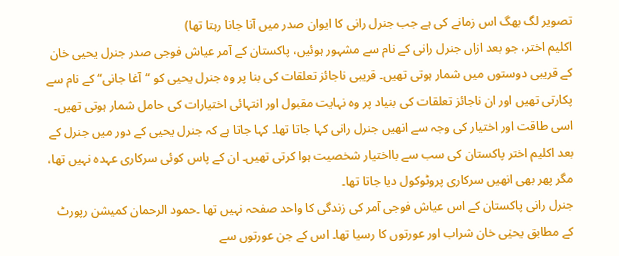تصویر لگ بھگ اس زمانے کی ہے جب جنرل رانی کا ایوان صدر میں آنا جانا رہتا تھا)
اکلیم اختر، جو بعد ازاں جنرل رانی کے نام سے مشہور ہوئیں، پاکستان کے آمر عیاش فوجی صدر جنرل یحیی خان کے قریبی دوستوں میں شمار ہوتی تھیں۔ قریبی ناجائز تعلقات کی بنا پر وہ جنرل یحیی کو “آغا جانی“ کے نام سے پکارتی تھیں اور ان ناجائز تعلقات کی بنیاد پر وہ نہایت مقبول اور انتہائی اختیارات کی حامل شمار ہوتی تھیں۔ اسی طاقت اور اختیار کی وجہ سے انھیں جنرل رانی کہا جاتا تھا۔ کہا جاتا ہے کہ جنرل یحیی کے دور میں جنرل کے بعد اکلیم اختر پاکستان کی سب سے بااختیار شخصیت ہوا کرتی تھیں۔ ان کے پاس کوئی سرکاری عہدہ نہیں تھا، مگر پھر بھی انھیں سرکاری پروٹوکول دیا جاتا تھا۔
جنرل رانی پاکستان کے اس عیاش فوجی آمر کی زندگی کا واحد صفحہ نہیں تھا ۔حمود الرحمان کمیشن رپورٹ کے مطابق یحیٰی خان شراب اور عورتوں کا رسیا تھا۔ اس کے جن عورتوں سے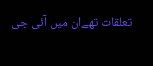تعلقات تھےان میں آئی جی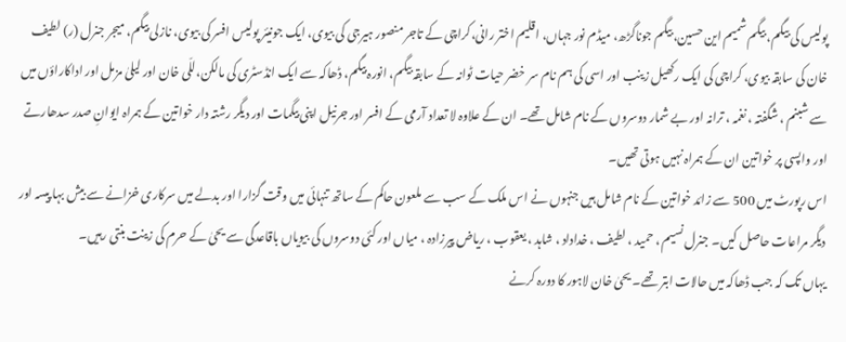پولیس کی بیگم، بیگم شمیم این حسین، بیگم جوناگڑھ، میڈم نور جہاں، اقلیم اختر رانی،کراچی کے تاجر منصور ہیرجی کی بیوی، ایک جونیئر پولیس افسر کی بیوی، نازلی بیگم، میجر جنرل (ر) لطیف خان کی سابقہ بیوی، کراچی کی ایک رکھیل زینب اور اسی کی ہم نام سر خضر حیات ٹوانہ کے سابقہ بیگم، انورہ بیگم، ڈھاکہ سے ایک انڈسٹری کی مالکن،للّی خان اور لیلیٰ مزمل اور اداکاراؤں میں سے شبنم ، شگفتہ ، نغمہ ، ترانہ اور بے شمار دوسروں کے نام شامل تھے۔ ان کے علاوہ لا تعداد آرمی کے افسر اور جرنیل اپنی بیگمات اور دیگر رشتہ دار خواتین کے ہمراہ ایوانِ صدر سدھارتے اور واپسی پر خواتین ان کے ہمراہ نہیں ہوتی تھیں۔
اس رپورٹ میں 500 سے زائد خواتین کے نام شامل ہیں جنہوں نے اس ملک کے سب سے ملعون حاکم کے ساتھ تنہائی میں وقت گزارا اور بدلے میں سرکاری خزانے سے بیش بہا پیسہ اور دیگر مراعات حاصل کیں۔ جنرل نسیم ، حمید ، لطیف ، خداداد ، شاہد ، یعقوب ، ریاض پیرزادہ ، میاں اور کئی دوسروں کی بیویاں باقاعدگی سے یحیٰ کے حرم کی زینت بنتی رہیں۔
یہاں تک کہ جب ڈھاکہ میں حالات ابتر تھے۔ یحیٰ خان لاہور کا دورہ کرنے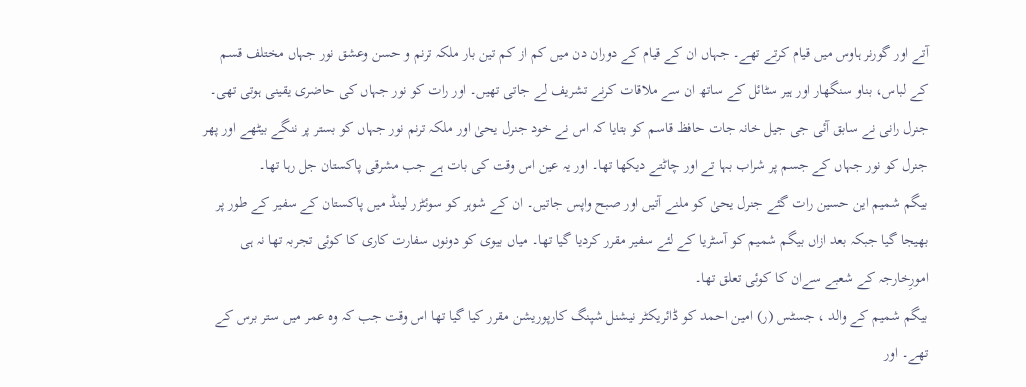آتے اور گورنر ہاوس میں قیام کرتے تھے۔ جہاں ان کے قیام کے دوران دن میں کم از کم تین بار ملکہ ترنم و حسن وعشق نور جہاں مختلف قسم کے لباس، بناو سنگھار اور ہیر سٹائل کے ساتھ ان سے ملاقات کرنے تشریف لے جاتی تھیں۔ اور رات کو نور جہاں کی حاضری یقینی ہوتی تھی۔ جنرل رانی نے سابق آئی جی جیل خانہ جات حافظ قاسم کو بتایا کہ اس نے خود جنرل یحیٰ اور ملکہ ترنم نور جہاں کو بستر پر ننگے بیٹھے اور پھر جنرل کو نور جہاں کے جسم پر شراب بہا تے اور چاٹتے دیکھا تھا۔ اور یہ عین اس وقت کی بات ہے جب مشرقی پاکستان جل رہا تھا۔
بیگم شمیم این حسین رات گئے جنرل یحیٰ کو ملنے آتیں اور صبح واپس جاتیں۔ ان کے شوہر کو سوئٹزر لینڈ میں پاکستان کے سفیر کے طور پر بھیجا گیا جبکہ بعد ازاں بیگم شمیم کو آسٹریا کے لئے سفیر مقرر کردیا گیا تھا۔ میاں بیوی کو دونوں سفارت کاری کا کوئی تجربہ تھا نہ ہی امورِخارجہ کے شعبے سےان کا کوئی تعلق تھا۔
بیگم شمیم کے والد ، جسٹس (ر) امین احمد کو ڈائریکٹر نیشنل شپنگ کارپوریشن مقرر کیا گیا تھا اس وقت جب کہ وہ عمر میں ستر برس کے تھے۔ اور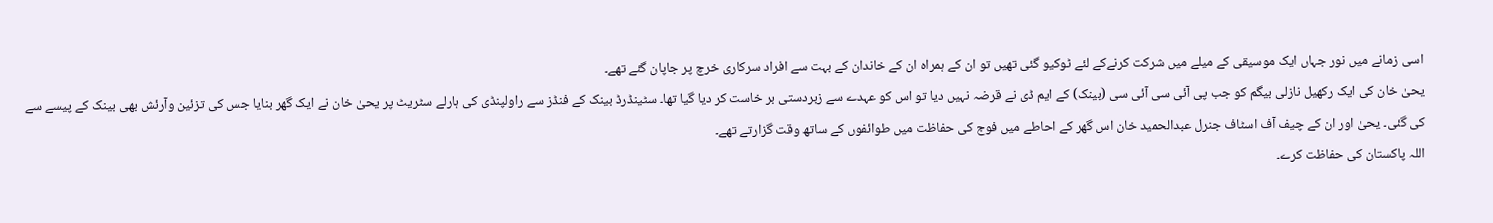اسی زمانے میں نور جہاں ایک موسیقی کے میلے میں شرکت کرنےکے لئے ٹوکیو گئی تھیں تو ان کے ہمراہ ان کے خاندان کے بہت سے افراد سرکاری خرچ پر جاپان گئے تھے۔
یحیٰ خان کی ایک رکھیل نازلی بیگم کو جب پی آئی سی آئی سی (بینک) کے ایم ڈی نے قرضہ نہیں دیا تو اس کو عہدے سے زبردستی بر خاست کر دیا گیا تھا۔ سٹینڈرڈ بینک کے فنڈز سے راولپنڈی کی ہارلے سٹریٹ پر یحیٰ خان نے ایک گھر بنایا جس کی تزئین وآرئش بھی بینک کے پیسے سے کی گئی۔ یحیٰ اور ان کے چیف آف اسٹاف جنرل عبدالحمید خان اس گھر کے احاطے میں فوج کی حفاظت میں طوائفوں کے ساتھ وقت گزارتے تھے۔
اللہ پاکستان کی حفاظت کرے۔